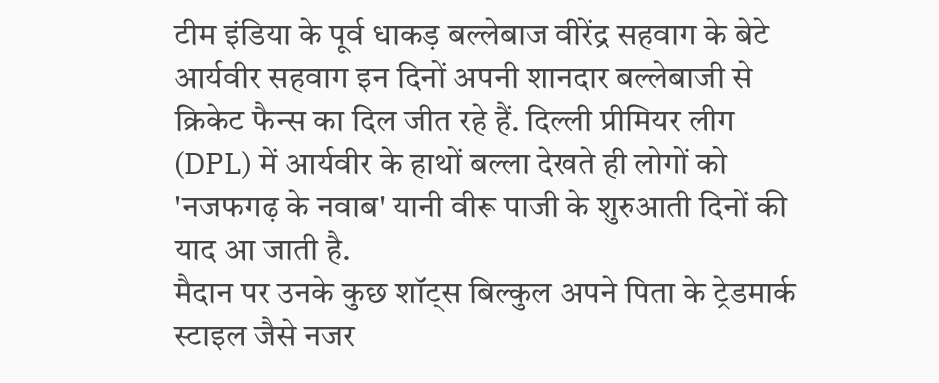टीम इंडिया के पूर्व धाकड़ बल्लेबाज वीरेंद्र सहवाग के बेटे आर्यवीर सहवाग इन दिनों अपनी शानदार बल्लेबाजी से क्रिकेट फैन्स का दिल जीत रहे हैं. दिल्ली प्रीमियर लीग (DPL) में आर्यवीर के हाथों बल्ला देखते ही लोगों को 'नजफगढ़ के नवाब' यानी वीरू पाजी के शुरुआती दिनों की याद आ जाती है.
मैदान पर उनके कुछ शॉट्स बिल्कुल अपने पिता के ट्रेडमार्क स्टाइल जैसे नजर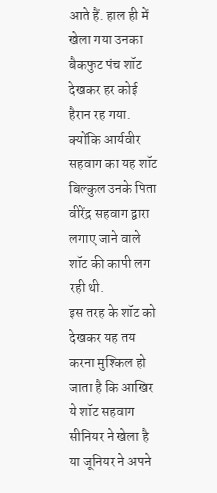आते हैं. हाल ही में खेला गया उनका बैकफुट पंच शॉट देखकर हर कोई हैरान रह गया. क्योंकि आर्यवीर सहवाग का यह शॉट बिल्कुल उनके पिता वीरेंद्र सहवाग द्वारा लगाए जाने वाले शॉट की कापी लग रही थी.
इस तरह के शॉट को देखकर यह तय करना मुश्किल हो जाता है कि आखिर ये शॉट सहवाग सीनियर ने खेला है या जूनियर ने अपने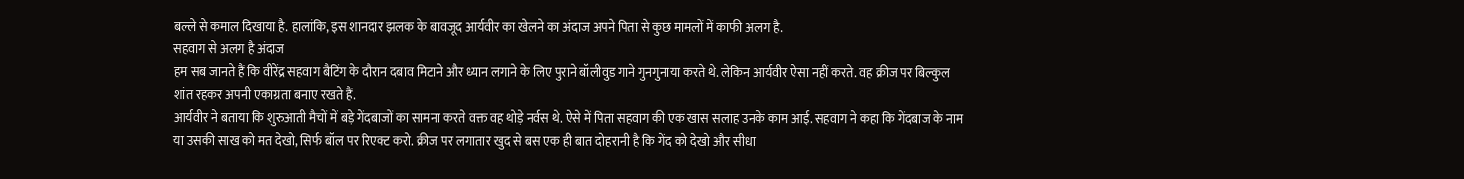बल्ले से कमाल दिखाया है. हालांकि, इस शानदार झलक के बावजूद आर्यवीर का खेलने का अंदाज अपने पिता से कुछ मामलों में काफी अलग है.
सहवाग से अलग है अंदाज
हम सब जानते हैं कि वीरेंद्र सहवाग बैटिंग के दौरान दबाव मिटाने और ध्यान लगाने के लिए पुराने बॉलीवुड गाने गुनगुनाया करते थे. लेकिन आर्यवीर ऐसा नहीं करते. वह क्रीज पर बिल्कुल शांत रहकर अपनी एकाग्रता बनाए रखते हैं.
आर्यवीर ने बताया कि शुरुआती मैचों में बड़े गेंदबाजों का सामना करते वक्त वह थोड़े नर्वस थे. ऐसे में पिता सहवाग की एक खास सलाह उनके काम आई. सहवाग ने कहा कि गेंदबाज के नाम या उसकी साख को मत देखो, सिर्फ बॉल पर रिएक्ट करो. क्रीज पर लगातार खुद से बस एक ही बात दोहरानी है कि गेंद को देखो और सीधा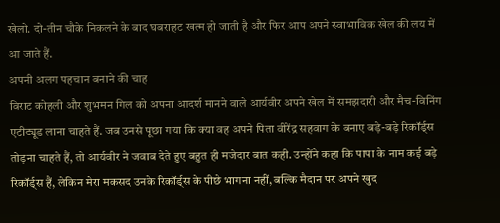खेलो. दो-तीन चौके निकलने के बाद घबराहट खत्म हो जाती है और फिर आप अपने स्वाभाविक खेल की लय में आ जाते हैं.
अपनी अलग पहचान बनाने की चाह
विराट कोहली और शुभमन गिल को अपना आदर्श मानने वाले आर्यवीर अपने खेल में समझदारी और मैच-विनिंग एटीट्यूड लाना चाहते हैं. जब उनसे पूछा गया कि क्या वह अपने पिता वीरेंद्र सहवाग के बनाए बड़े-बड़े रिकॉर्ड्स तोड़ना चाहते हैं, तो आर्यवीर ने जवाब देते हुए बहुत ही मजेदार बात कही. उन्होंने कहा कि पापा के नाम कई बड़े रिकॉर्ड्स हैं, लेकिन मेरा मकसद उनके रिकॉर्ड्स के पीछे भागना नहीं, बल्कि मैदान पर अपने खुद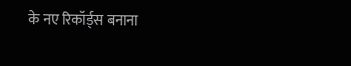के नए रिकॉर्ड्स बनाना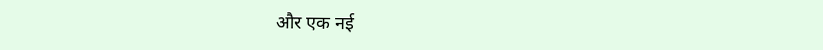और एक नई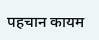पहचान कायम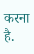करना है.